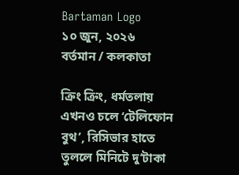Bartaman Logo
১০ জুন, ২০২৬
বর্তমান / কলকাতা

ক্রিং ক্রিং, ধর্মতলায় এখনও চলে ‘টেলিফোন বুথ’, রিসিভার হাতে তুললে মিনিটে দু’টাকা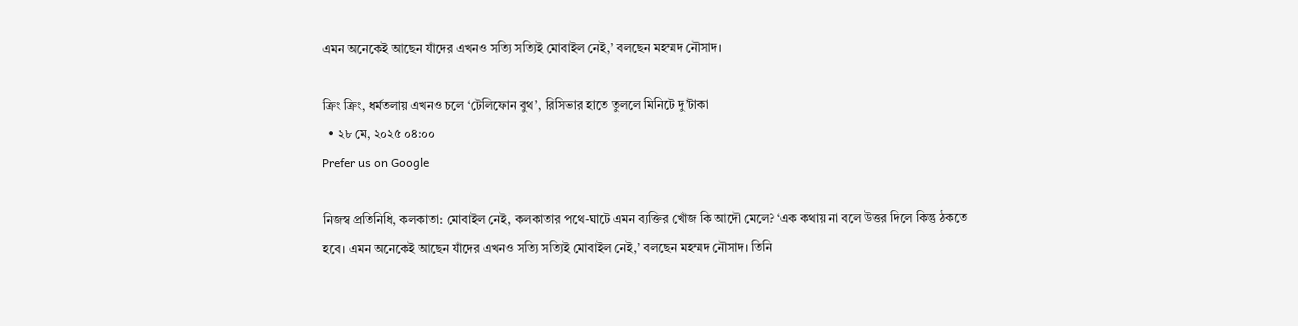এমন অনেকেই আছেন যাঁদের এখনও সত্যি সত্যিই মোবাইল নেই,’ বলছেন মহম্মদ নৌসাদ।

ক্রিং ক্রিং, ধর্মতলায় এখনও চলে ‘টেলিফোন বুথ’, রিসিভার হাতে তুললে মিনিটে দু’টাকা
  • ২৮ মে, ২০২৫ ০৪:০০
Prefer us on Google

নিজস্ব প্রতিনিধি, কলকাতা: মোবাইল নেই, কলকাতার পথে-ঘাটে এমন ব্যক্তির খোঁজ কি আদৌ মেলে? ‘এক কথায় না বলে উত্তর দিলে কিন্তু ঠকতে হবে। এমন অনেকেই আছেন যাঁদের এখনও সত্যি সত্যিই মোবাইল নেই,’ বলছেন মহম্মদ নৌসাদ। তিনি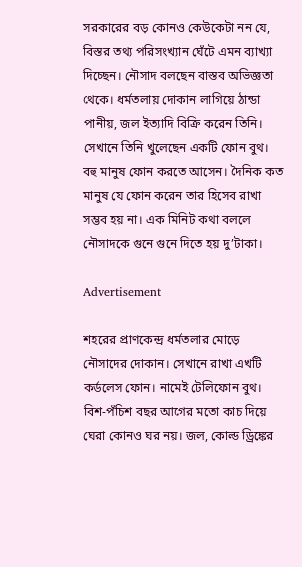সরকারের বড় কোনও কেউকেটা নন যে, বিস্তর তথ্য পরিসংখ্যান ঘেঁটে এমন ব্যাখ্যা দিচ্ছেন। নৌসাদ বলছেন বাস্তব অভিজ্ঞতা থেকে। ধর্মতলায় দোকান লাগিয়ে ঠান্ডা পানীয়, জল ইত্যাদি বিক্রি করেন তিনি। সেখানে তিনি খুলেছেন একটি ফোন বুথ। বহু মানুষ ফোন করতে আসেন। দৈনিক কত মানুষ যে ফোন করেন তার হিসেব রাখা সম্ভব হয় না। এক মিনিট কথা বললে নৌসাদকে গুনে গুনে দিতে হয় দু’টাকা।

Advertisement

শহরের প্রাণকেন্দ্র ধর্মতলার মোড়ে নৌসাদের দোকান। সেখানে রাখা এখটি কর্ডলেস ফোন। নামেই টেলিফোন বুথ। বিশ-পঁচিশ বছর আগের মতো কাচ দিয়ে ঘেরা কোনও ঘর নয়। জল, কোল্ড ড্রিঙ্কের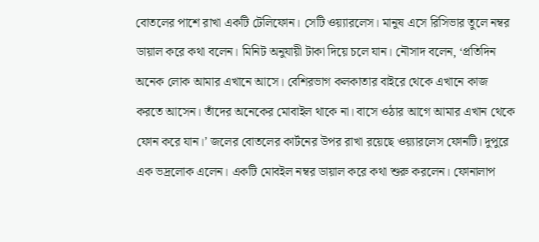বোতলের পাশে রাখা একটি টেলিফোন। সেটি ওয়্যারলেস। মানুষ এসে রিসিভার তুলে নম্বর ডায়াল করে কথা বলেন। মিনিট অনুযায়ী টাকা দিয়ে চলে যান। নৌসাদ বলেন, ‘প্রতিদিন অনেক লোক আমার এখানে আসে। বেশিরভাগ কলকাতার বাইরে থেকে এখানে কাজ করতে আসেন। তাঁদের অনেকের মোবাইল থাকে না। বাসে ওঠার আগে আমার এখান থেকে ফোন করে যান।’ জলের বোতলের কার্টনের উপর রাখা রয়েছে ওয়্যারলেস ফোনটি। দুপুরে এক ভদ্রলোক এলেন। একটি মোবইল নম্বর ডায়াল করে কথা শুরু করলেন। ফোনালাপ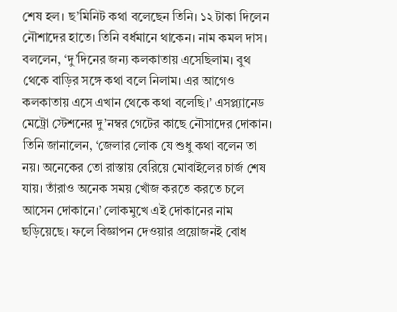শেষ হল। ছ’মিনিট কথা বলেছেন তিনি। ১২ টাকা দিলেন নৌশাদের হাতে। তিনি বর্ধমানে থাকেন। নাম কমল দাস। বললেন, ‘দু’দিনের জন্য কলকাতায় এসেছিলাম। বুথ থেকে বাড়ির সঙ্গে কথা বলে নিলাম। এর আগেও কলকাতায় এসে এখান থেকে কথা বলেছি।’ এসপ্ল্যানেড মেট্রো স্টেশনের দু’নম্বর গেটের কাছে নৌসাদের দোকান। তিনি জানালেন, ‘জেলার লোক যে শুধু কথা বলেন তা নয়। অনেকের তো রাস্তায় বেরিয়ে মোবাইলের চার্জ শেষ যায়। তাঁরাও অনেক সময় খোঁজ করতে করতে চলে আসেন দোকানে।’ লোকমুখে এই দোকানের নাম ছড়িয়েছে। ফলে বিজ্ঞাপন দেওয়ার প্রয়োজনই বোধ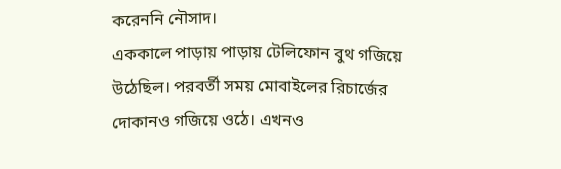করেননি নৌসাদ।
এককালে পাড়ায় পাড়ায় টেলিফোন বুথ গজিয়ে উঠেছিল। পরবর্তী সময় মোবাইলের রিচার্জের দোকানও গজিয়ে ওঠে। এখনও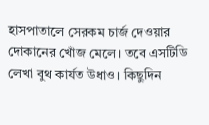হাসপাতালে সেরকম চার্জ দেওয়ার দোকানের খোঁজ মেলে। তবে এসটিডি লেখা বুথ কার্যত উধাও। কিছুদিন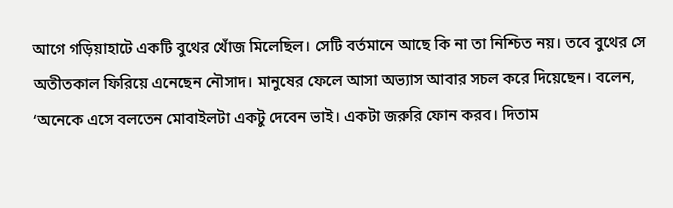আগে গড়িয়াহাটে একটি বুথের খোঁজ মিলেছিল। সেটি বর্তমানে আছে কি না তা নিশ্চিত নয়। তবে বুথের সে অতীতকাল ফিরিয়ে এনেছেন নৌসাদ। মানুষের ফেলে আসা অভ্যাস আবার সচল করে দিয়েছেন। বলেন, ‘অনেকে এসে বলতেন মোবাইলটা একটু দেবেন ভাই। একটা জরুরি ফোন করব। দিতাম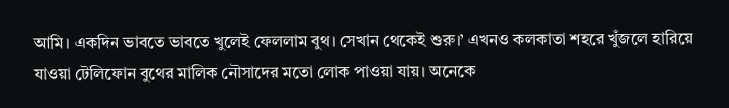আমি। একদিন ভাবতে ভাবতে খুলেই ফেললাম বুথ। সেখান থেকেই শুরু।’ এখনও কলকাতা শহরে খুঁজলে হারিয়ে যাওয়া টেলিফোন বুথের মালিক নৌসাদের মতো লোক পাওয়া যায়। অনেকে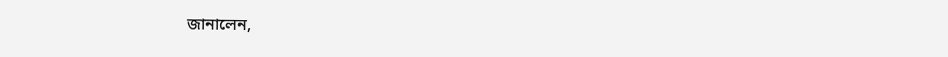জানালেন,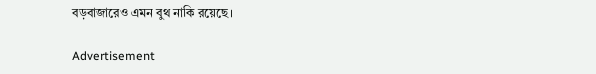বড়বাজারেও এমন বুথ নাকি রয়েছে।

Advertisement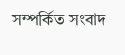সম্পর্কিত সংবাদ